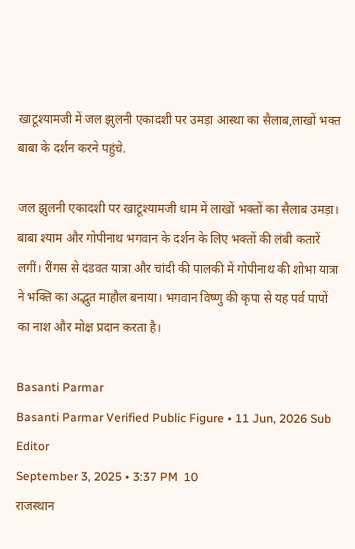खाटूश्यामजी में जल झुलनी एकादशी पर उमड़ा आस्था का सैलाब,लाखों भक्त बाबा के दर्शन करने पहुंचे.

जल झुलनी एकादशी पर खाटूश्यामजी धाम में लाखों भक्तों का सैलाब उमड़ा। बाबा श्याम और गोपीनाथ भगवान के दर्शन के लिए भक्तों की लंबी कतारें लगीं। रींगस से दंडवत यात्रा और चांदी की पालकी में गोपीनाथ की शोभा यात्रा ने भक्ति का अद्भुत माहौल बनाया। भगवान विष्णु की कृपा से यह पर्व पापों का नाश और मोक्ष प्रदान करता है।

Basanti Parmar
Basanti Parmar Verified Public Figure • 11 Jun, 2026 Sub Editor
September 3, 2025 • 3:37 PM  10
राजस्थान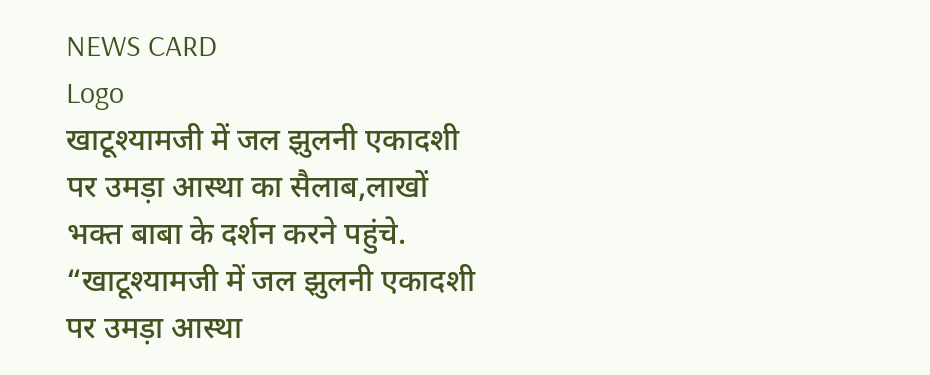NEWS CARD
Logo
खाटूश्यामजी में जल झुलनी एकादशी पर उमड़ा आस्था का सैलाब,लाखों भक्त बाबा के दर्शन करने पहुंचे.
“खाटूश्यामजी में जल झुलनी एकादशी पर उमड़ा आस्था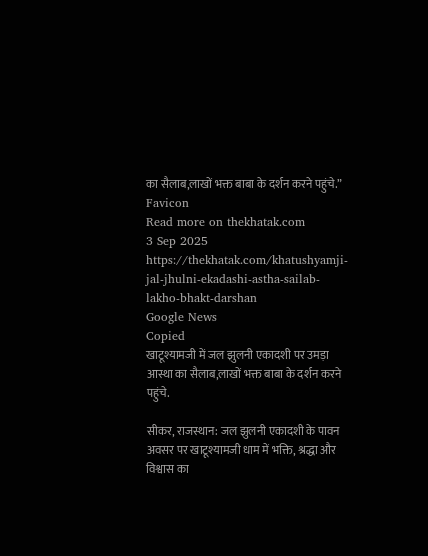का सैलाब,लाखों भक्त बाबा के दर्शन करने पहुंचे.”
Favicon
Read more on thekhatak.com
3 Sep 2025
https://thekhatak.com/khatushyamji-jal-jhulni-ekadashi-astha-sailab-lakho-bhakt-darshan
Google News
Copied
खाटूश्यामजी में जल झुलनी एकादशी पर उमड़ा आस्था का सैलाब,लाखों भक्त बाबा के दर्शन करने पहुंचे.

सीकर, राजस्थान: जल झुलनी एकादशी के पावन अवसर पर खाटूश्यामजी धाम में भक्ति, श्रद्धा और विश्वास का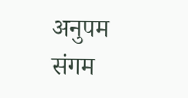अनुपम संगम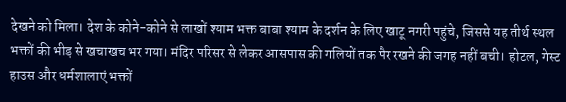देखने को मिला। देश के कोने-कोने से लाखों श्याम भक्त बाबा श्याम के दर्शन के लिए खाटू नगरी पहुंचे, जिससे यह तीर्थ स्थल भक्तों की भीड़ से खचाखच भर गया। मंदिर परिसर से लेकर आसपास की गलियों तक पैर रखने की जगह नहीं बची। होटल, गेस्ट हाउस और धर्मशालाएं भक्तों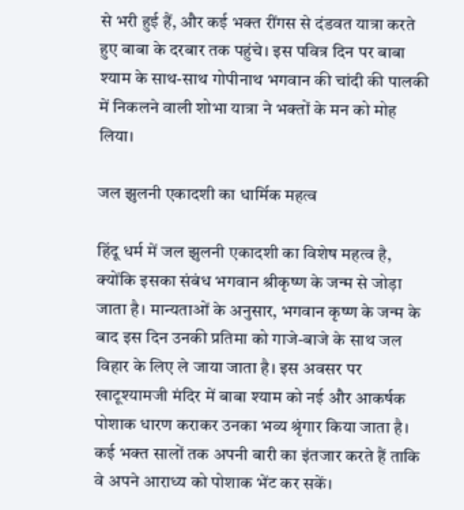से भरी हुई हैं, और कई भक्त रींगस से दंडवत यात्रा करते हुए बाबा के दरबार तक पहुंचे। इस पवित्र दिन पर बाबा श्याम के साथ-साथ गोपीनाथ भगवान की चांदी की पालकी में निकलने वाली शोभा यात्रा ने भक्तों के मन को मोह लिया।

जल झुलनी एकादशी का धार्मिक महत्व

हिंदू धर्म में जल झुलनी एकादशी का विशेष महत्व है, क्योंकि इसका संबंध भगवान श्रीकृष्ण के जन्म से जोड़ा जाता है। मान्यताओं के अनुसार, भगवान कृष्ण के जन्म के बाद इस दिन उनकी प्रतिमा को गाजे-बाजे के साथ जल विहार के लिए ले जाया जाता है। इस अवसर पर खाटूश्यामजी मंदिर में बाबा श्याम को नई और आकर्षक पोशाक धारण कराकर उनका भव्य श्रृंगार किया जाता है। कई भक्त सालों तक अपनी बारी का इंतजार करते हैं ताकि वे अपने आराध्य को पोशाक भेंट कर सकें।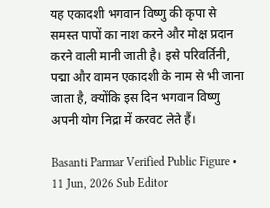यह एकादशी भगवान विष्णु की कृपा से समस्त पापों का नाश करने और मोक्ष प्रदान करने वाली मानी जाती है। इसे परिवर्तिनी, पद्मा और वामन एकादशी के नाम से भी जाना जाता है, क्योंकि इस दिन भगवान विष्णु अपनी योग निद्रा में करवट लेते हैं।

Basanti Parmar Verified Public Figure • 11 Jun, 2026 Sub Editor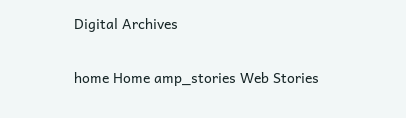Digital Archives

home Home amp_stories Web Stories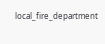local_fire_department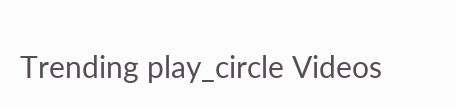Trending play_circle Videos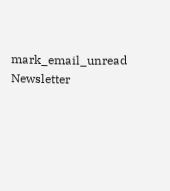mark_email_unread Newsletter